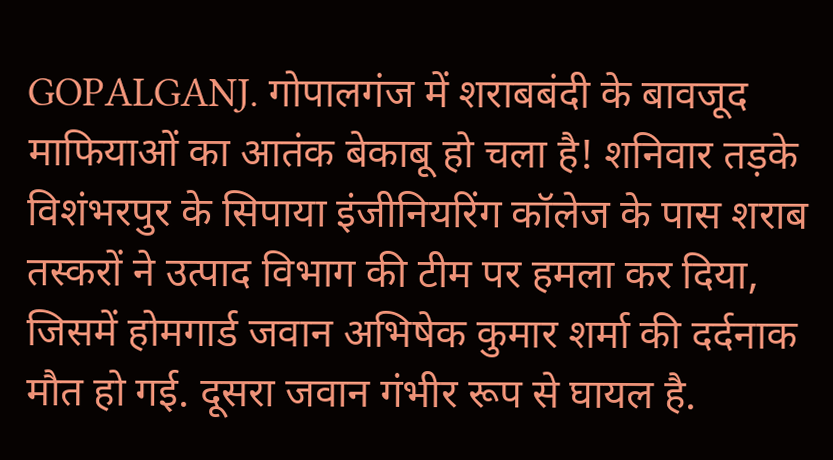GOPALGANJ. गोपालगंज में शराबबंदी के बावजूद माफियाओं का आतंक बेकाबू हो चला है! शनिवार तड़के विशंभरपुर के सिपाया इंजीनियरिंग कॉलेज के पास शराब तस्करों ने उत्पाद विभाग की टीम पर हमला कर दिया, जिसमें होमगार्ड जवान अभिषेक कुमार शर्मा की दर्दनाक मौत हो गई. दूसरा जवान गंभीर रूप से घायल है.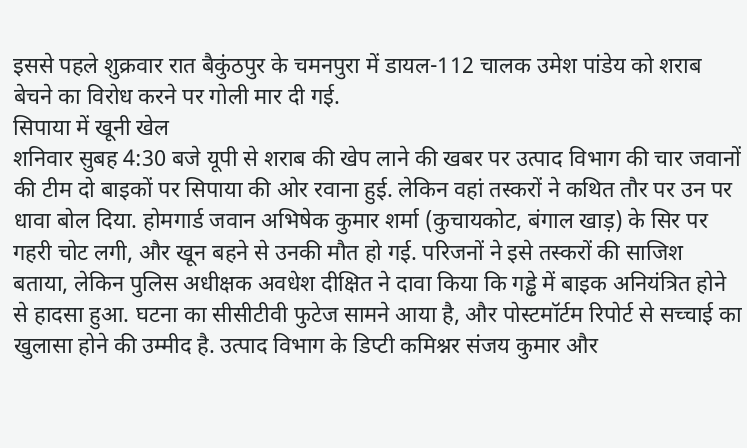इससे पहले शुक्रवार रात बैकुंठपुर के चमनपुरा में डायल-112 चालक उमेश पांडेय को शराब बेचने का विरोध करने पर गोली मार दी गई.
सिपाया में खूनी खेल
शनिवार सुबह 4:30 बजे यूपी से शराब की खेप लाने की खबर पर उत्पाद विभाग की चार जवानों की टीम दो बाइकों पर सिपाया की ओर रवाना हुई. लेकिन वहां तस्करों ने कथित तौर पर उन पर धावा बोल दिया. होमगार्ड जवान अभिषेक कुमार शर्मा (कुचायकोट, बंगाल खाड़) के सिर पर गहरी चोट लगी, और खून बहने से उनकी मौत हो गई. परिजनों ने इसे तस्करों की साजिश बताया, लेकिन पुलिस अधीक्षक अवधेश दीक्षित ने दावा किया कि गड्ढे में बाइक अनियंत्रित होने से हादसा हुआ. घटना का सीसीटीवी फुटेज सामने आया है, और पोस्टमॉर्टम रिपोर्ट से सच्चाई का खुलासा होने की उम्मीद है. उत्पाद विभाग के डिप्टी कमिश्नर संजय कुमार और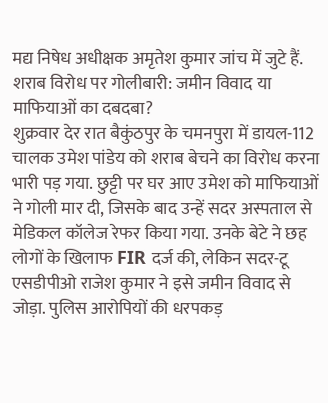मद्य निषेध अधीक्षक अमृतेश कुमार जांच में जुटे हैं.
शराब विरोध पर गोलीबारी: जमीन विवाद या माफियाओं का दबदबा?
शुक्रवार देर रात बैकुंठपुर के चमनपुरा में डायल-112 चालक उमेश पांडेय को शराब बेचने का विरोध करना भारी पड़ गया. छुट्टी पर घर आए उमेश को माफियाओं ने गोली मार दी, जिसके बाद उन्हें सदर अस्पताल से मेडिकल कॉलेज रेफर किया गया. उनके बेटे ने छह लोगों के खिलाफ FIR दर्ज की, लेकिन सदर-टू एसडीपीओ राजेश कुमार ने इसे जमीन विवाद से जोड़ा. पुलिस आरोपियों की धरपकड़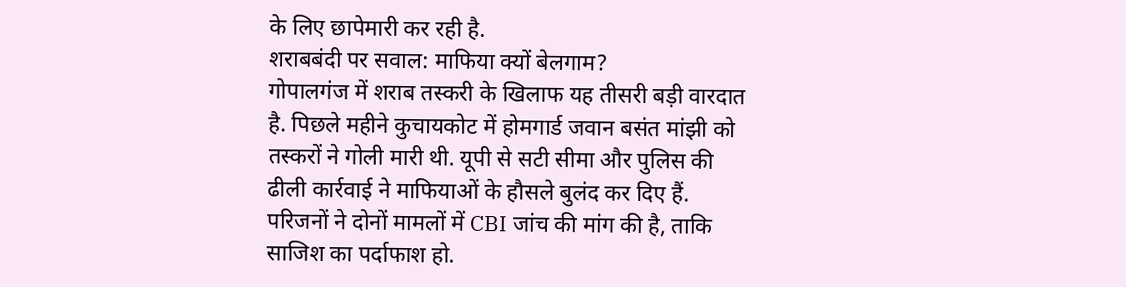के लिए छापेमारी कर रही है.
शराबबंदी पर सवाल: माफिया क्यों बेलगाम?
गोपालगंज में शराब तस्करी के खिलाफ यह तीसरी बड़ी वारदात है. पिछले महीने कुचायकोट में होमगार्ड जवान बसंत मांझी को तस्करों ने गोली मारी थी. यूपी से सटी सीमा और पुलिस की ढीली कार्रवाई ने माफियाओं के हौसले बुलंद कर दिए हैं. परिजनों ने दोनों मामलों में CBI जांच की मांग की है, ताकि साजिश का पर्दाफाश हो.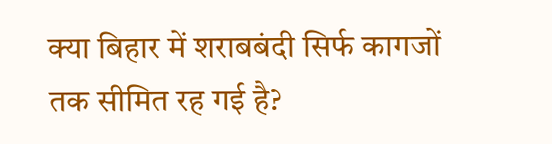क्या बिहार में शराबबंदी सिर्फ कागजों तक सीमित रह गई है?